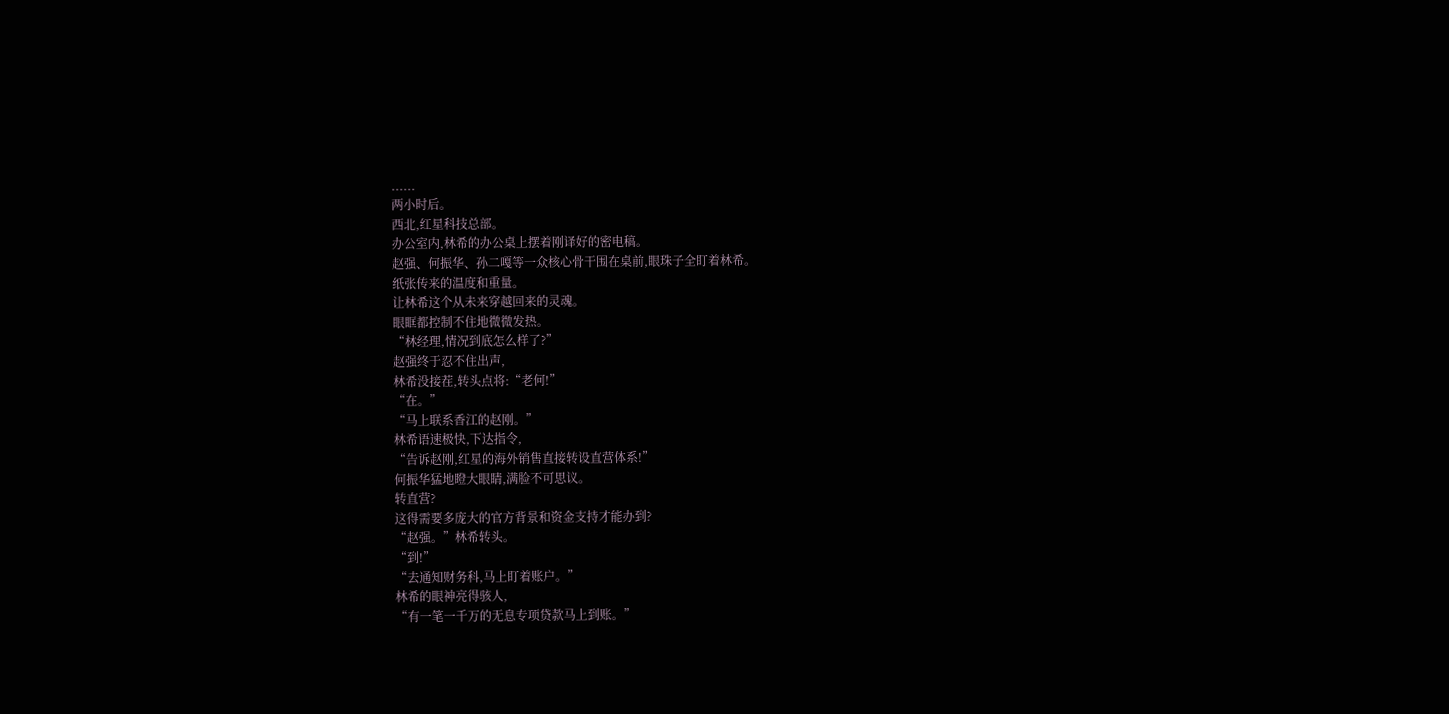......
两小时后。
西北,红星科技总部。
办公室内,林希的办公桌上摆着刚译好的密电稿。
赵强、何振华、孙二嘎等一众核心骨干围在桌前,眼珠子全盯着林希。
纸张传来的温度和重量。
让林希这个从未来穿越回来的灵魂。
眼眶都控制不住地微微发热。
“林经理,情况到底怎么样了?”
赵强终于忍不住出声,
林希没接茬,转头点将:“老何!”
“在。”
“马上联系香江的赵刚。”
林希语速极快,下达指令,
“告诉赵刚,红星的海外销售直接转设直营体系!”
何振华猛地瞪大眼睛,满脸不可思议。
转直营?
这得需要多庞大的官方背景和资金支持才能办到?
“赵强。”林希转头。
“到!”
“去通知财务科,马上盯着账户。”
林希的眼神亮得骇人,
“有一笔一千万的无息专项贷款马上到账。”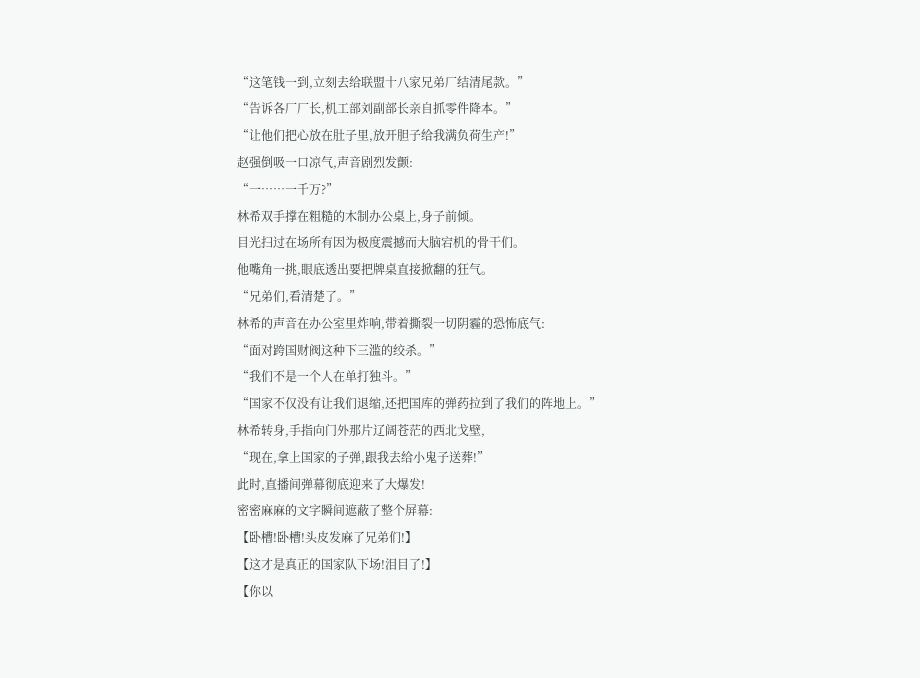“这笔钱一到,立刻去给联盟十八家兄弟厂结清尾款。”
“告诉各厂厂长,机工部刘副部长亲自抓零件降本。”
“让他们把心放在肚子里,放开胆子给我满负荷生产!”
赵强倒吸一口凉气,声音剧烈发颤:
“一……一千万?”
林希双手撑在粗糙的木制办公桌上,身子前倾。
目光扫过在场所有因为极度震撼而大脑宕机的骨干们。
他嘴角一挑,眼底透出要把牌桌直接掀翻的狂气。
“兄弟们,看清楚了。”
林希的声音在办公室里炸响,带着撕裂一切阴霾的恐怖底气:
“面对跨国财阀这种下三滥的绞杀。”
“我们不是一个人在单打独斗。”
“国家不仅没有让我们退缩,还把国库的弹药拉到了我们的阵地上。”
林希转身,手指向门外那片辽阔苍茫的西北戈壁,
“现在,拿上国家的子弹,跟我去给小鬼子送葬!”
此时,直播间弹幕彻底迎来了大爆发!
密密麻麻的文字瞬间遮蔽了整个屏幕:
【卧槽!卧槽!头皮发麻了兄弟们!】
【这才是真正的国家队下场!泪目了!】
【你以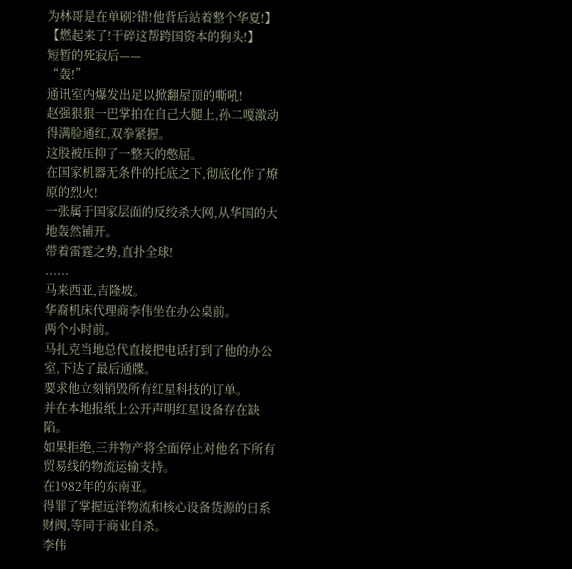为林哥是在单刷?错!他背后站着整个华夏!】
【燃起来了!干碎这帮跨国资本的狗头!】
短暂的死寂后——
“轰!”
通讯室内爆发出足以掀翻屋顶的嘶吼!
赵强狠狠一巴掌拍在自己大腿上,孙二嘎激动得满脸通红,双拳紧握。
这股被压抑了一整天的憋屈。
在国家机器无条件的托底之下,彻底化作了燎原的烈火!
一张属于国家层面的反绞杀大网,从华国的大地轰然铺开。
带着雷霆之势,直扑全球!
......
马来西亚,吉隆坡。
华裔机床代理商李伟坐在办公桌前。
两个小时前。
马扎克当地总代直接把电话打到了他的办公室,下达了最后通牒。
要求他立刻销毁所有红星科技的订单。
并在本地报纸上公开声明红星设备存在缺陷。
如果拒绝,三井物产将全面停止对他名下所有贸易线的物流运输支持。
在1982年的东南亚。
得罪了掌握远洋物流和核心设备货源的日系财阀,等同于商业自杀。
李伟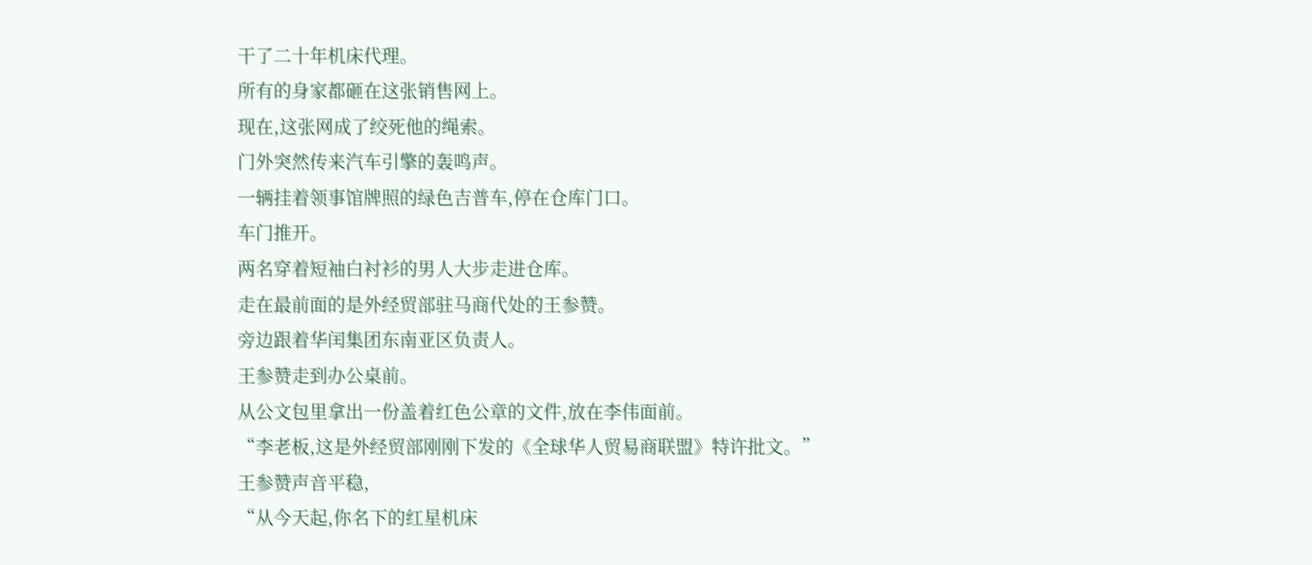干了二十年机床代理。
所有的身家都砸在这张销售网上。
现在,这张网成了绞死他的绳索。
门外突然传来汽车引擎的轰鸣声。
一辆挂着领事馆牌照的绿色吉普车,停在仓库门口。
车门推开。
两名穿着短袖白衬衫的男人大步走进仓库。
走在最前面的是外经贸部驻马商代处的王参赞。
旁边跟着华闰集团东南亚区负责人。
王参赞走到办公桌前。
从公文包里拿出一份盖着红色公章的文件,放在李伟面前。
“李老板,这是外经贸部刚刚下发的《全球华人贸易商联盟》特许批文。”
王参赞声音平稳,
“从今天起,你名下的红星机床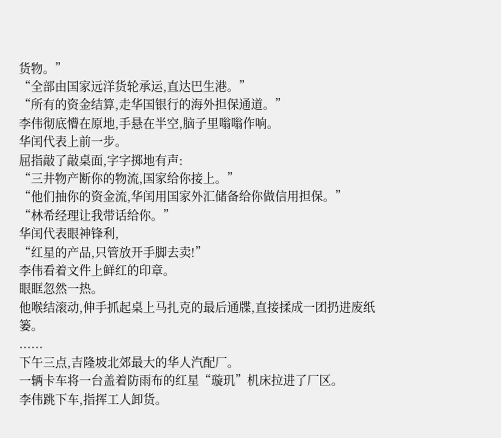货物。”
“全部由国家远洋货轮承运,直达巴生港。”
“所有的资金结算,走华国银行的海外担保通道。”
李伟彻底懵在原地,手悬在半空,脑子里嗡嗡作响。
华闰代表上前一步。
屈指敲了敲桌面,字字掷地有声:
“三井物产断你的物流,国家给你接上。”
“他们抽你的资金流,华闰用国家外汇储备给你做信用担保。”
“林希经理让我带话给你。”
华闰代表眼神锋利,
“红星的产品,只管放开手脚去卖!”
李伟看着文件上鲜红的印章。
眼眶忽然一热。
他喉结滚动,伸手抓起桌上马扎克的最后通牒,直接揉成一团扔进废纸篓。
......
下午三点,吉隆坡北郊最大的华人汽配厂。
一辆卡车将一台盖着防雨布的红星“璇玑”机床拉进了厂区。
李伟跳下车,指挥工人卸货。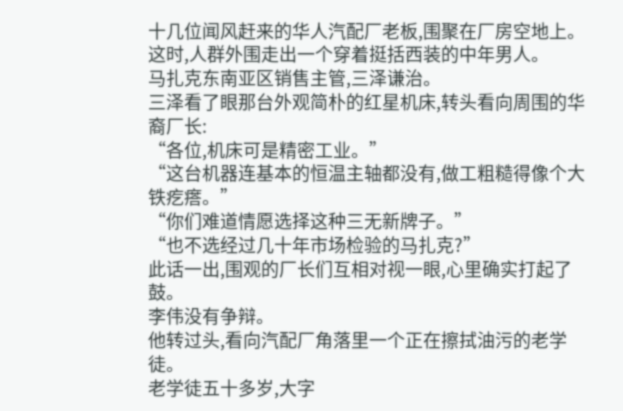十几位闻风赶来的华人汽配厂老板,围聚在厂房空地上。
这时,人群外围走出一个穿着挺括西装的中年男人。
马扎克东南亚区销售主管,三泽谦治。
三泽看了眼那台外观简朴的红星机床,转头看向周围的华裔厂长:
“各位,机床可是精密工业。”
“这台机器连基本的恒温主轴都没有,做工粗糙得像个大铁疙瘩。”
“你们难道情愿选择这种三无新牌子。”
“也不选经过几十年市场检验的马扎克?”
此话一出,围观的厂长们互相对视一眼,心里确实打起了鼓。
李伟没有争辩。
他转过头,看向汽配厂角落里一个正在擦拭油污的老学徒。
老学徒五十多岁,大字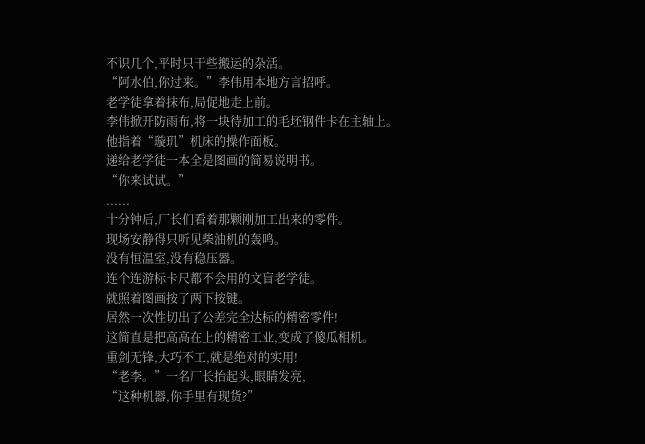不识几个,平时只干些搬运的杂活。
“阿水伯,你过来。”李伟用本地方言招呼。
老学徒拿着抹布,局促地走上前。
李伟掀开防雨布,将一块待加工的毛坯钢件卡在主轴上。
他指着“璇玑”机床的操作面板。
递给老学徒一本全是图画的简易说明书。
“你来试试。”
......
十分钟后,厂长们看着那颗刚加工出来的零件。
现场安静得只听见柴油机的轰鸣。
没有恒温室,没有稳压器。
连个连游标卡尺都不会用的文盲老学徒。
就照着图画按了两下按键。
居然一次性切出了公差完全达标的精密零件!
这简直是把高高在上的精密工业,变成了傻瓜相机。
重剑无锋,大巧不工,就是绝对的实用!
“老李。”一名厂长抬起头,眼睛发亮,
“这种机器,你手里有现货?”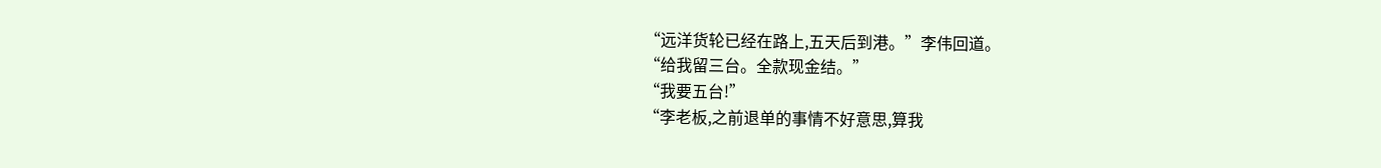“远洋货轮已经在路上,五天后到港。”李伟回道。
“给我留三台。全款现金结。”
“我要五台!”
“李老板,之前退单的事情不好意思,算我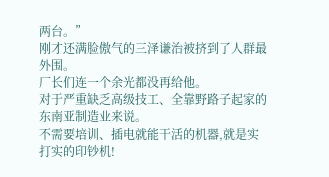两台。”
刚才还满脸傲气的三泽谦治被挤到了人群最外围。
厂长们连一个余光都没再给他。
对于严重缺乏高级技工、全靠野路子起家的东南亚制造业来说。
不需要培训、插电就能干活的机器,就是实打实的印钞机!